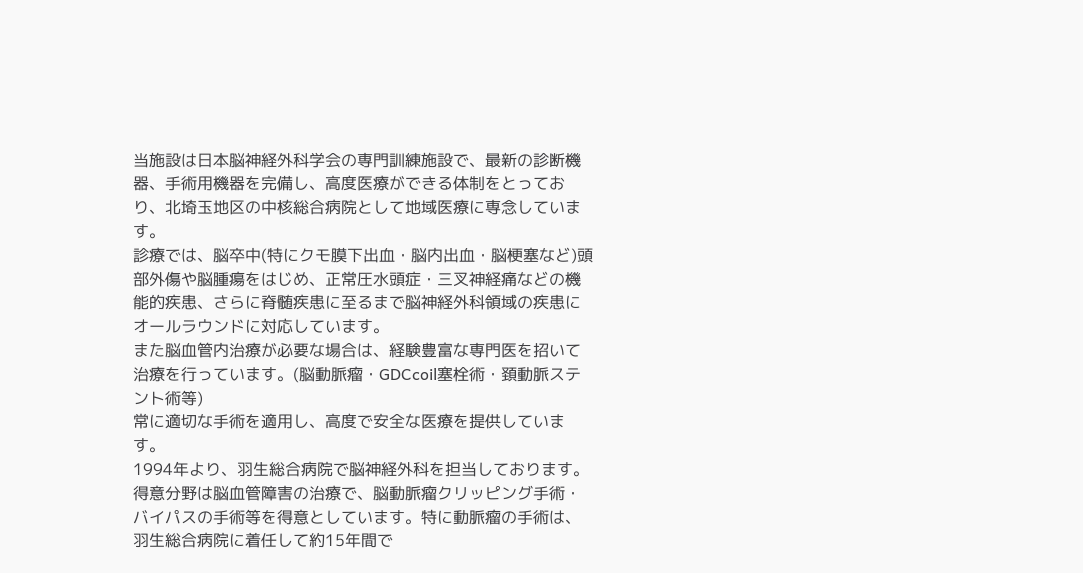当施設は日本脳神経外科学会の専門訓練施設で、最新の診断機器、手術用機器を完備し、高度医療ができる体制をとっており、北埼玉地区の中核総合病院として地域医療に専念しています。
診療では、脳卒中(特にクモ膜下出血・脳内出血・脳梗塞など)頭部外傷や脳腫瘍をはじめ、正常圧水頭症・三叉神経痛などの機能的疾患、さらに脊髄疾患に至るまで脳神経外科領域の疾患にオールラウンドに対応しています。
また脳血管内治療が必要な場合は、経験豊富な専門医を招いて治療を行っています。(脳動脈瘤・GDCcoil塞栓術・頚動脈ステント術等)
常に適切な手術を適用し、高度で安全な医療を提供しています。
1994年より、羽生総合病院で脳神経外科を担当しております。
得意分野は脳血管障害の治療で、脳動脈瘤クリッピング手術・バイパスの手術等を得意としています。特に動脈瘤の手術は、羽生総合病院に着任して約15年間で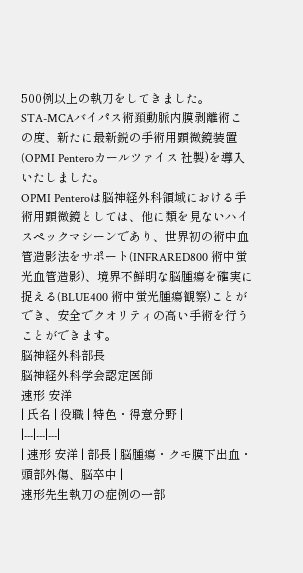500例以上の執刀をしてきました。
STA-MCAバイパス術頚動脈内膜剥離術この度、新たに最新鋭の手術用顕微鏡装置 (OPMI Penteroカールツァイス 社製)を導入いたしました。
OPMI Penteroは脳神経外科領域における手術用顕微鏡としては、他に類を見ないハイスペックマシーンであり、世界初の術中血管造影法をサポート(INFRARED800 術中蛍光血管造影)、境界不鮮明な脳腫瘍を確実に捉える(BLUE400 術中蛍光腫瘍観察)ことができ、安全でクオリティの高い手術を行うことができます。
脳神経外科部長
脳神経外科学会認定医師
速形 安洋
| 氏名 | 役職 | 特色・得意分野 |
|---|---|---|
| 速形 安洋 | 部長 | 脳腫瘍・クモ膜下出血・頭部外傷、脳卒中 |
速形先生執刀の症例の一部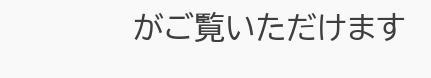がご覧いただけます